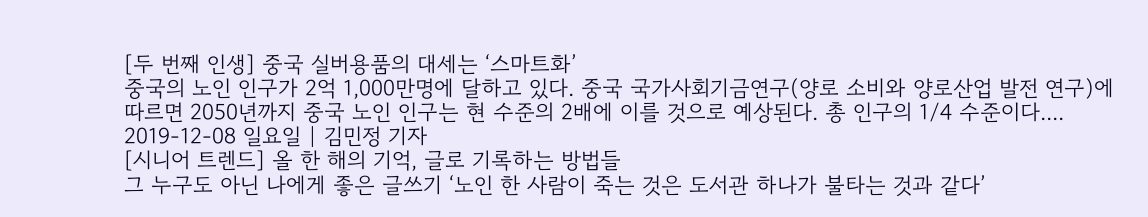[두 번째 인생] 중국 실버용품의 대세는 ‘스마트화’
중국의 노인 인구가 2억 1,000만명에 달하고 있다. 중국 국가사회기금연구(양로 소비와 양로산업 발전 연구)에 따르면 2050년까지 중국 노인 인구는 현 수준의 2배에 이를 것으로 예상된다. 총 인구의 1/4 수준이다....
2019-12-08 일요일 | 김민정 기자
[시니어 트렌드] 올 한 해의 기억, 글로 기록하는 방법들
그 누구도 아닌 나에게 좋은 글쓰기 ‘노인 한 사람이 죽는 것은 도서관 하나가 불타는 것과 같다’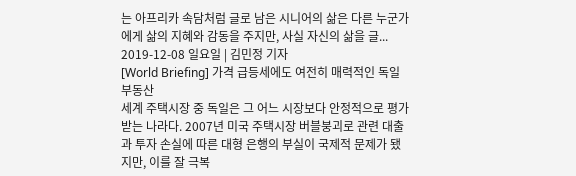는 아프리카 속담처럼 글로 남은 시니어의 삶은 다른 누군가에게 삶의 지혜와 감동을 주지만, 사실 자신의 삶을 글...
2019-12-08 일요일 | 김민정 기자
[World Briefing] 가격 급등세에도 여전히 매력적인 독일 부동산
세계 주택시장 중 독일은 그 어느 시장보다 안정적으로 평가 받는 나라다. 2007년 미국 주택시장 버블붕괴로 관련 대출과 투자 손실에 따른 대형 은행의 부실이 국제적 문제가 됐지만, 이를 잘 극복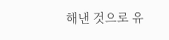해낸 것으로 유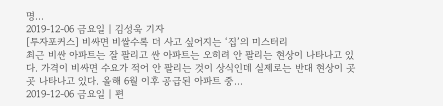명...
2019-12-06 금요일 | 김성욱 기자
[투자포커스] 비싸면 비쌀수록 더 사고 싶어지는 ‘집’의 미스터리
최근 비싼 아파트는 잘 팔리고 싼 아파트는 오히려 안 팔리는 현상이 나타나고 있다. 가격이 비싸면 수요가 적어 안 팔리는 것이 상식인데 실제로는 반대 현상이 곳곳 나타나고 있다. 올해 6월 이후 공급된 아파트 중...
2019-12-06 금요일 | 편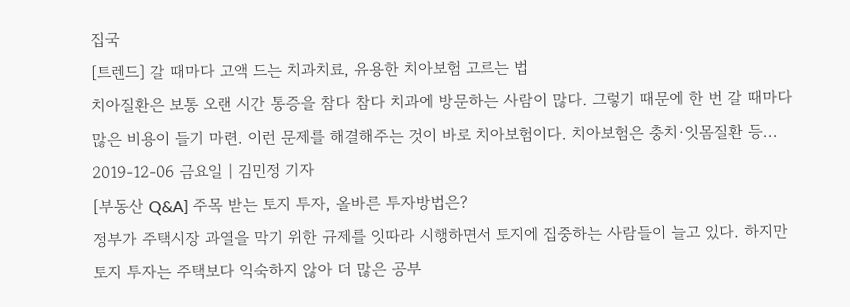집국
[트렌드] 갈 때마다 고액 드는 치과치료, 유용한 치아보험 고르는 법
치아질환은 보통 오랜 시간 통증을 참다 참다 치과에 방문하는 사람이 많다. 그렇기 때문에 한 번 갈 때마다 많은 비용이 들기 마련. 이런 문제를 해결해주는 것이 바로 치아보험이다. 치아보험은 충치·잇몸질환 등...
2019-12-06 금요일 | 김민정 기자
[부동산 Q&A] 주목 받는 토지 투자, 올바른 투자방법은?
정부가 주택시장 과열을 막기 위한 규제를 잇따라 시행하면서 토지에 집중하는 사람들이 늘고 있다. 하지만 토지 투자는 주택보다 익숙하지 않아 더 많은 공부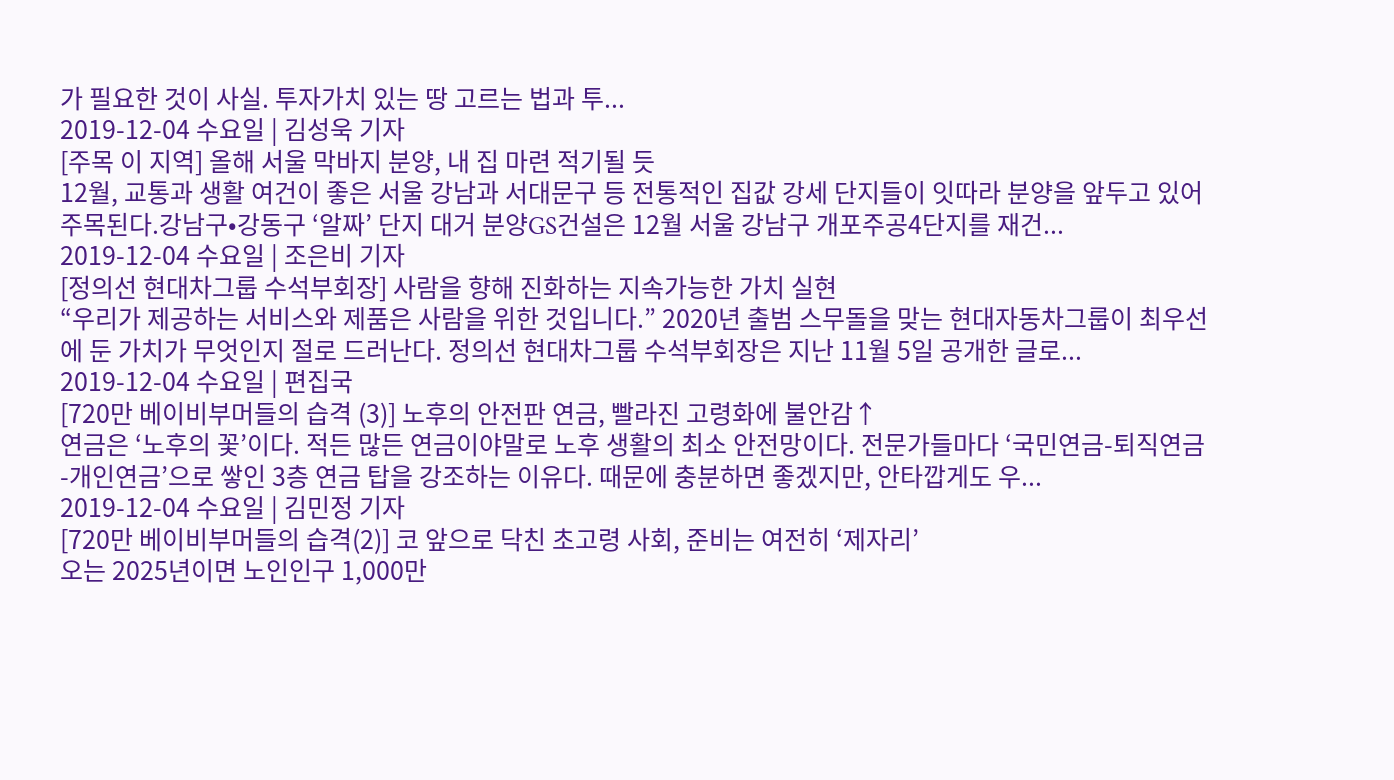가 필요한 것이 사실. 투자가치 있는 땅 고르는 법과 투...
2019-12-04 수요일 | 김성욱 기자
[주목 이 지역] 올해 서울 막바지 분양, 내 집 마련 적기될 듯
12월, 교통과 생활 여건이 좋은 서울 강남과 서대문구 등 전통적인 집값 강세 단지들이 잇따라 분양을 앞두고 있어 주목된다.강남구•강동구 ‘알짜’ 단지 대거 분양GS건설은 12월 서울 강남구 개포주공4단지를 재건...
2019-12-04 수요일 | 조은비 기자
[정의선 현대차그룹 수석부회장] 사람을 향해 진화하는 지속가능한 가치 실현
“우리가 제공하는 서비스와 제품은 사람을 위한 것입니다.” 2020년 출범 스무돌을 맞는 현대자동차그룹이 최우선에 둔 가치가 무엇인지 절로 드러난다. 정의선 현대차그룹 수석부회장은 지난 11월 5일 공개한 글로...
2019-12-04 수요일 | 편집국
[720만 베이비부머들의 습격 (3)] 노후의 안전판 연금, 빨라진 고령화에 불안감↑
연금은 ‘노후의 꽃’이다. 적든 많든 연금이야말로 노후 생활의 최소 안전망이다. 전문가들마다 ‘국민연금-퇴직연금-개인연금’으로 쌓인 3층 연금 탑을 강조하는 이유다. 때문에 충분하면 좋겠지만, 안타깝게도 우...
2019-12-04 수요일 | 김민정 기자
[720만 베이비부머들의 습격(2)] 코 앞으로 닥친 초고령 사회, 준비는 여전히 ‘제자리’
오는 2025년이면 노인인구 1,000만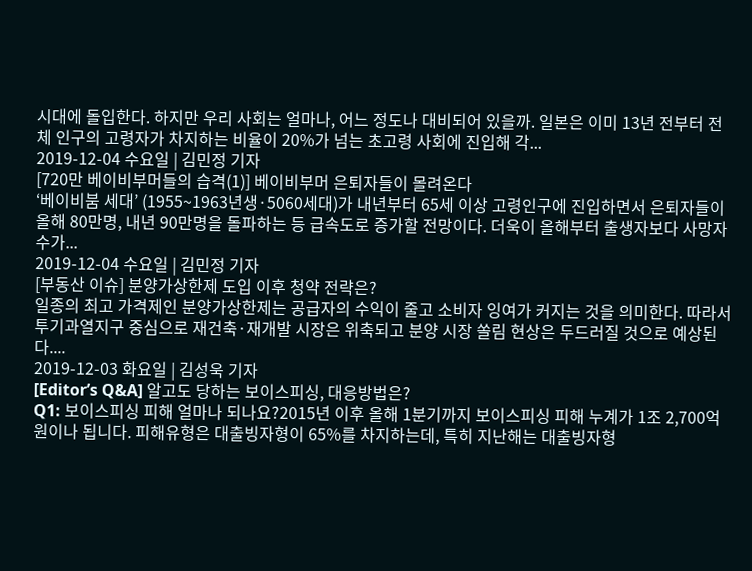시대에 돌입한다. 하지만 우리 사회는 얼마나, 어느 정도나 대비되어 있을까. 일본은 이미 13년 전부터 전체 인구의 고령자가 차지하는 비율이 20%가 넘는 초고령 사회에 진입해 각...
2019-12-04 수요일 | 김민정 기자
[720만 베이비부머들의 습격(1)] 베이비부머 은퇴자들이 몰려온다
‘베이비붐 세대’ (1955~1963년생·5060세대)가 내년부터 65세 이상 고령인구에 진입하면서 은퇴자들이 올해 80만명, 내년 90만명을 돌파하는 등 급속도로 증가할 전망이다. 더욱이 올해부터 출생자보다 사망자 수가...
2019-12-04 수요일 | 김민정 기자
[부동산 이슈] 분양가상한제 도입 이후 청약 전략은?
일종의 최고 가격제인 분양가상한제는 공급자의 수익이 줄고 소비자 잉여가 커지는 것을 의미한다. 따라서 투기과열지구 중심으로 재건축·재개발 시장은 위축되고 분양 시장 쏠림 현상은 두드러질 것으로 예상된다....
2019-12-03 화요일 | 김성욱 기자
[Editor’s Q&A] 알고도 당하는 보이스피싱, 대응방법은?
Q1: 보이스피싱 피해 얼마나 되나요?2015년 이후 올해 1분기까지 보이스피싱 피해 누계가 1조 2,700억원이나 됩니다. 피해유형은 대출빙자형이 65%를 차지하는데, 특히 지난해는 대출빙자형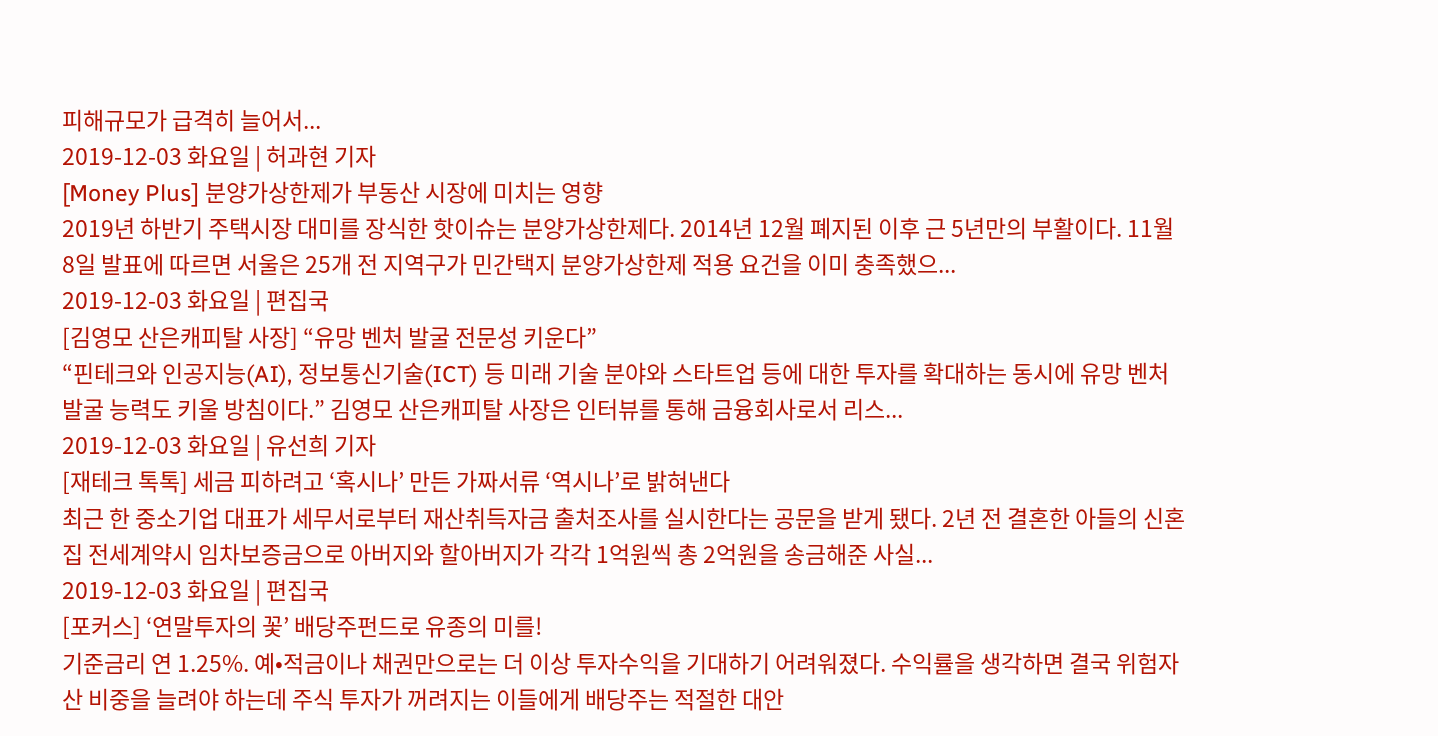피해규모가 급격히 늘어서...
2019-12-03 화요일 | 허과현 기자
[Money Plus] 분양가상한제가 부동산 시장에 미치는 영향
2019년 하반기 주택시장 대미를 장식한 핫이슈는 분양가상한제다. 2014년 12월 폐지된 이후 근 5년만의 부활이다. 11월 8일 발표에 따르면 서울은 25개 전 지역구가 민간택지 분양가상한제 적용 요건을 이미 충족했으...
2019-12-03 화요일 | 편집국
[김영모 산은캐피탈 사장] “유망 벤처 발굴 전문성 키운다”
“핀테크와 인공지능(AI), 정보통신기술(ICT) 등 미래 기술 분야와 스타트업 등에 대한 투자를 확대하는 동시에 유망 벤처 발굴 능력도 키울 방침이다.” 김영모 산은캐피탈 사장은 인터뷰를 통해 금융회사로서 리스...
2019-12-03 화요일 | 유선희 기자
[재테크 톡톡] 세금 피하려고 ‘혹시나’ 만든 가짜서류 ‘역시나’로 밝혀낸다
최근 한 중소기업 대표가 세무서로부터 재산취득자금 출처조사를 실시한다는 공문을 받게 됐다. 2년 전 결혼한 아들의 신혼집 전세계약시 임차보증금으로 아버지와 할아버지가 각각 1억원씩 총 2억원을 송금해준 사실...
2019-12-03 화요일 | 편집국
[포커스] ‘연말투자의 꽃’ 배당주펀드로 유종의 미를!
기준금리 연 1.25%. 예•적금이나 채권만으로는 더 이상 투자수익을 기대하기 어려워졌다. 수익률을 생각하면 결국 위험자산 비중을 늘려야 하는데 주식 투자가 꺼려지는 이들에게 배당주는 적절한 대안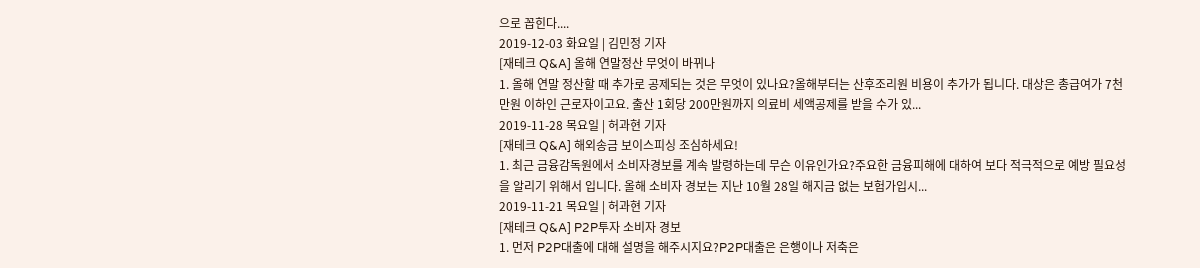으로 꼽힌다....
2019-12-03 화요일 | 김민정 기자
[재테크 Q&A] 올해 연말정산 무엇이 바뀌나
1. 올해 연말 정산할 때 추가로 공제되는 것은 무엇이 있나요?올해부터는 산후조리원 비용이 추가가 됩니다. 대상은 총급여가 7천만원 이하인 근로자이고요. 출산 1회당 200만원까지 의료비 세액공제를 받을 수가 있...
2019-11-28 목요일 | 허과현 기자
[재테크 Q&A] 해외송금 보이스피싱 조심하세요!
1. 최근 금융감독원에서 소비자경보를 계속 발령하는데 무슨 이유인가요?주요한 금융피해에 대하여 보다 적극적으로 예방 필요성을 알리기 위해서 입니다. 올해 소비자 경보는 지난 10월 28일 해지금 없는 보험가입시...
2019-11-21 목요일 | 허과현 기자
[재테크 Q&A] P2P투자 소비자 경보
1. 먼저 P2P대출에 대해 설명을 해주시지요?P2P대출은 은행이나 저축은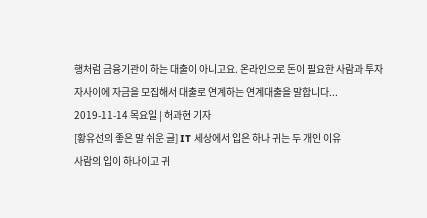행처럼 금융기관이 하는 대출이 아니고요. 온라인으로 돈이 필요한 사람과 투자자사이에 자금을 모집해서 대출로 연계하는 연계대출을 말합니다...
2019-11-14 목요일 | 허과현 기자
[황유선의 좋은 말 쉬운 글] IT 세상에서 입은 하나 귀는 두 개인 이유
사람의 입이 하나이고 귀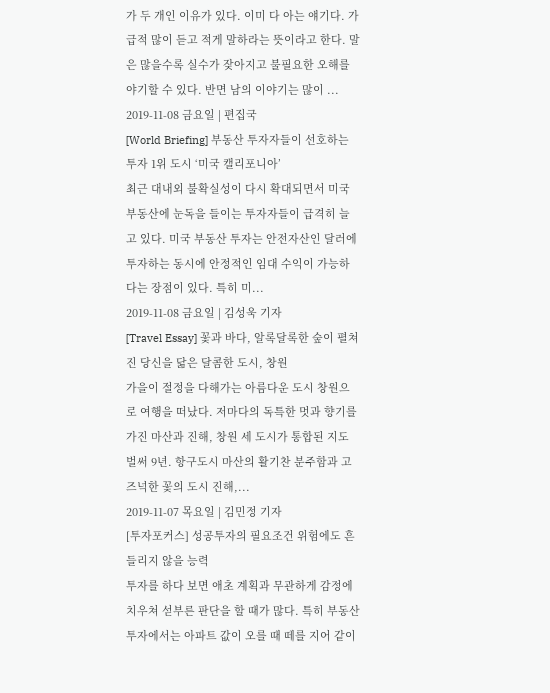가 두 개인 이유가 있다. 이미 다 아는 얘기다. 가급적 많이 듣고 적게 말하라는 뜻이라고 한다. 말은 많을수록 실수가 잦아지고 불필요한 오해를 야기할 수 있다. 반면 남의 이야기는 많이 ...
2019-11-08 금요일 | 편집국
[World Briefing] 부동산 투자자들이 선호하는 투자 1위 도시 ‘미국 캘리포니아’
최근 대내외 불확실성이 다시 확대되면서 미국 부동산에 눈독을 들이는 투자자들이 급격히 늘고 있다. 미국 부동산 투자는 안전자산인 달러에 투자하는 동시에 안정적인 임대 수익이 가능하다는 장점이 있다. 특히 미...
2019-11-08 금요일 | 김성욱 기자
[Travel Essay] 꽃과 바다, 알록달록한 숲이 펼쳐진 당신을 닮은 달콤한 도시, 창원
가을이 절정을 다해가는 아름다운 도시 창원으로 여행을 떠났다. 저마다의 독특한 멋과 향기를 가진 마산과 진해, 창원 세 도시가 통합된 지도 벌써 9년. 항구도시 마산의 활기찬 분주함과 고즈넉한 꽃의 도시 진해,...
2019-11-07 목요일 | 김민정 기자
[투자포커스] 성공투자의 필요조건 위험에도 흔들리지 않을 능력
투자를 하다 보면 애초 계획과 무관하게 감정에 치우쳐 섣부른 판단을 할 때가 많다. 특히 부동산 투자에서는 아파트 값이 오를 때 떼를 지어 같이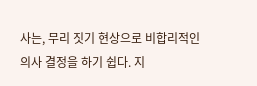사는, 무리 짓기 현상으로 비합리적인 의사 결정을 하기 쉽다. 지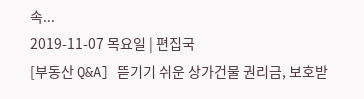속...
2019-11-07 목요일 | 편집국
[부동산 Q&A] 뜯기기 쉬운 상가건물 권리금, 보호받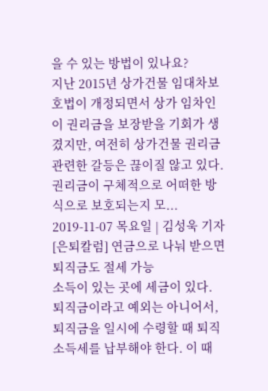을 수 있는 방법이 있나요?
지난 2015년 상가건물 임대차보호법이 개정되면서 상가 임차인이 권리금을 보장받을 기회가 생겼지만, 여전히 상가건물 권리금 관련한 갈등은 끊이질 않고 있다. 권리금이 구체적으로 어떠한 방식으로 보호되는지 모...
2019-11-07 목요일 | 김성욱 기자
[은퇴칼럼] 연금으로 나눠 받으면 퇴직금도 절세 가능
소득이 있는 곳에 세금이 있다. 퇴직금이라고 예외는 아니어서, 퇴직금을 일시에 수령할 때 퇴직소득세를 납부해야 한다. 이 때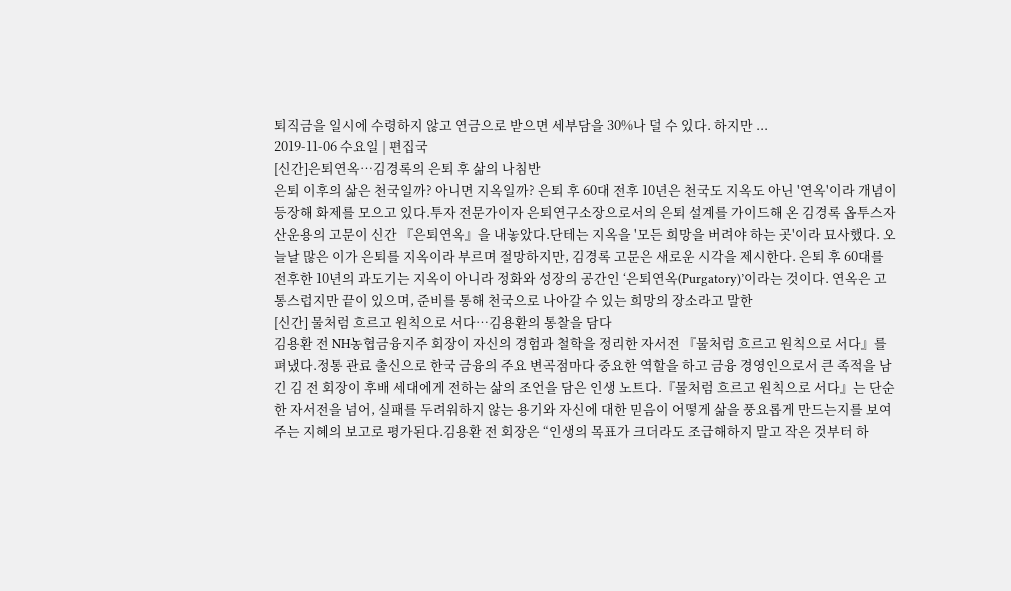퇴직금을 일시에 수령하지 않고 연금으로 받으면 세부담을 30%나 덜 수 있다. 하지만 ...
2019-11-06 수요일 | 편집국
[신간]은퇴연옥…김경록의 은퇴 후 삶의 나침반
은퇴 이후의 삶은 천국일까? 아니면 지옥일까? 은퇴 후 60대 전후 10년은 천국도 지옥도 아닌 '연옥'이라 개념이 등장해 화제를 모으고 있다.투자 전문가이자 은퇴연구소장으로서의 은퇴 설계를 가이드해 온 김경록 옵투스자산운용의 고문이 신간 『은퇴연옥』을 내놓았다.단테는 지옥을 '모든 희망을 버려야 하는 곳'이라 묘사했다. 오늘날 많은 이가 은퇴를 지옥이라 부르며 절망하지만, 김경록 고문은 새로운 시각을 제시한다. 은퇴 후 60대를 전후한 10년의 과도기는 지옥이 아니라 정화와 성장의 공간인 ‘은퇴연옥(Purgatory)’이라는 것이다. 연옥은 고통스럽지만 끝이 있으며, 준비를 통해 천국으로 나아갈 수 있는 희망의 장소라고 말한
[신간] 물처럼 흐르고 원칙으로 서다…김용환의 통찰을 담다
김용환 전 NH농협금융지주 회장이 자신의 경험과 철학을 정리한 자서전 『물처럼 흐르고 원칙으로 서다』를 펴냈다.정통 관료 출신으로 한국 금융의 주요 변곡점마다 중요한 역할을 하고 금융 경영인으로서 큰 족적을 남긴 김 전 회장이 후배 세대에게 전하는 삶의 조언을 담은 인생 노트다.『물처럼 흐르고 원칙으로 서다』는 단순한 자서전을 넘어, 실패를 두려워하지 않는 용기와 자신에 대한 믿음이 어떻게 삶을 풍요롭게 만드는지를 보여주는 지혜의 보고로 평가된다.김용환 전 회장은 “인생의 목표가 크더라도 조급해하지 말고 작은 것부터 하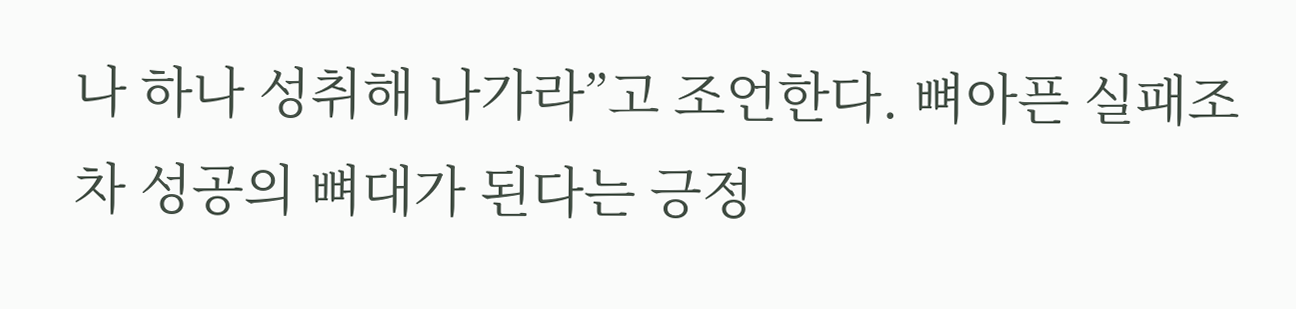나 하나 성취해 나가라”고 조언한다. 뼈아픈 실패조차 성공의 뼈대가 된다는 긍정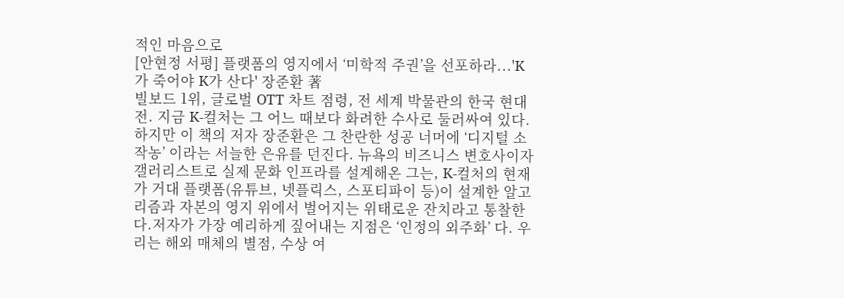적인 마음으로
[안현정 서평] 플랫폼의 영지에서 ‘미학적 주권’을 선포하라...'K가 죽어야 K가 산다' 장준환 著
빌보드 1위, 글로벌 OTT 차트 점령, 전 세계 박물관의 한국 현대전. 지금 K-컬처는 그 어느 때보다 화려한 수사로 둘러싸여 있다. 하지만 이 책의 저자 장준환은 그 찬란한 성공 너머에 ‘디지털 소작농’ 이라는 서늘한 은유를 던진다. 뉴욕의 비즈니스 변호사이자 갤러리스트로 실제 문화 인프라를 설계해온 그는, K-컬처의 현재가 거대 플랫폼(유튜브, 넷플릭스, 스포티파이 등)이 설계한 알고리즘과 자본의 영지 위에서 벌어지는 위태로운 잔치라고 통찰한다.저자가 가장 예리하게 짚어내는 지점은 ‘인정의 외주화’ 다. 우리는 해외 매체의 별점, 수상 여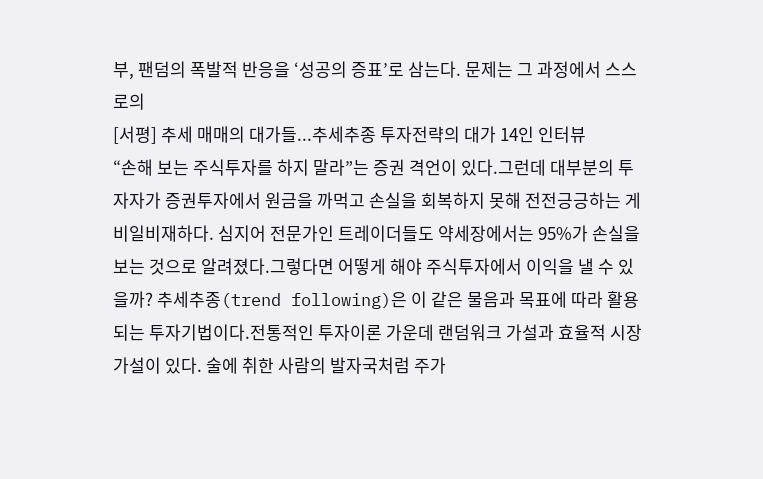부, 팬덤의 폭발적 반응을 ‘성공의 증표’로 삼는다. 문제는 그 과정에서 스스로의
[서평] 추세 매매의 대가들...추세추종 투자전략의 대가 14인 인터뷰
“손해 보는 주식투자를 하지 말라”는 증권 격언이 있다.그런데 대부분의 투자자가 증권투자에서 원금을 까먹고 손실을 회복하지 못해 전전긍긍하는 게 비일비재하다. 심지어 전문가인 트레이더들도 약세장에서는 95%가 손실을 보는 것으로 알려졌다.그렇다면 어떻게 해야 주식투자에서 이익을 낼 수 있을까? 추세추종(trend following)은 이 같은 물음과 목표에 따라 활용되는 투자기법이다.전통적인 투자이론 가운데 랜덤워크 가설과 효율적 시장 가설이 있다. 술에 취한 사람의 발자국처럼 주가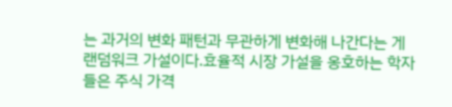는 과거의 변화 패턴과 무관하게 변화해 나간다는 게 랜덤워크 가설이다.효율적 시장 가설을 옹호하는 학자들은 주식 가격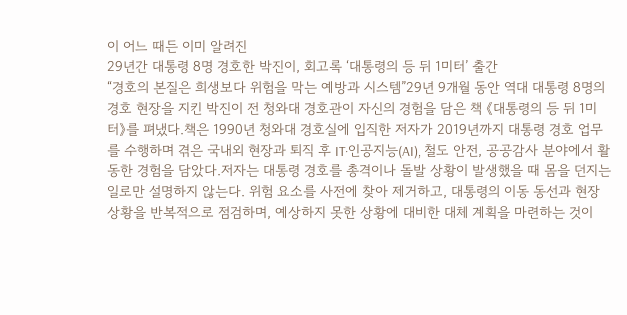이 어느 때든 이미 알려진
29년간 대통령 8명 경호한 박진이, 회고록 ‘대통령의 등 뒤 1미터’ 출간
“경호의 본질은 희생보다 위험을 막는 예방과 시스템”29년 9개월 동안 역대 대통령 8명의 경호 현장을 지킨 박진이 전 청와대 경호관이 자신의 경험을 담은 책 《대통령의 등 뒤 1미터》를 펴냈다.책은 1990년 청와대 경호실에 입직한 저자가 2019년까지 대통령 경호 업무를 수행하며 겪은 국내외 현장과 퇴직 후 IT·인공지능(AI), 철도 안전, 공공감사 분야에서 활동한 경험을 담았다.저자는 대통령 경호를 총격이나 돌발 상황이 발생했을 때 몸을 던지는 일로만 설명하지 않는다. 위험 요소를 사전에 찾아 제거하고, 대통령의 이동 동선과 현장 상황을 반복적으로 점검하며, 예상하지 못한 상황에 대비한 대체 계획을 마련하는 것이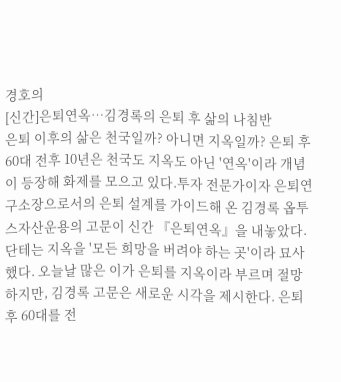경호의
[신간]은퇴연옥…김경록의 은퇴 후 삶의 나침반
은퇴 이후의 삶은 천국일까? 아니면 지옥일까? 은퇴 후 60대 전후 10년은 천국도 지옥도 아닌 '연옥'이라 개념이 등장해 화제를 모으고 있다.투자 전문가이자 은퇴연구소장으로서의 은퇴 설계를 가이드해 온 김경록 옵투스자산운용의 고문이 신간 『은퇴연옥』을 내놓았다.단테는 지옥을 '모든 희망을 버려야 하는 곳'이라 묘사했다. 오늘날 많은 이가 은퇴를 지옥이라 부르며 절망하지만, 김경록 고문은 새로운 시각을 제시한다. 은퇴 후 60대를 전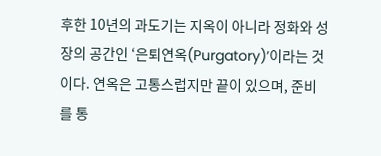후한 10년의 과도기는 지옥이 아니라 정화와 성장의 공간인 ‘은퇴연옥(Purgatory)’이라는 것이다. 연옥은 고통스럽지만 끝이 있으며, 준비를 통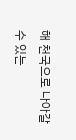해 천국으로 나아갈 수 있는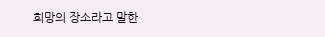희망의 장소라고 말한